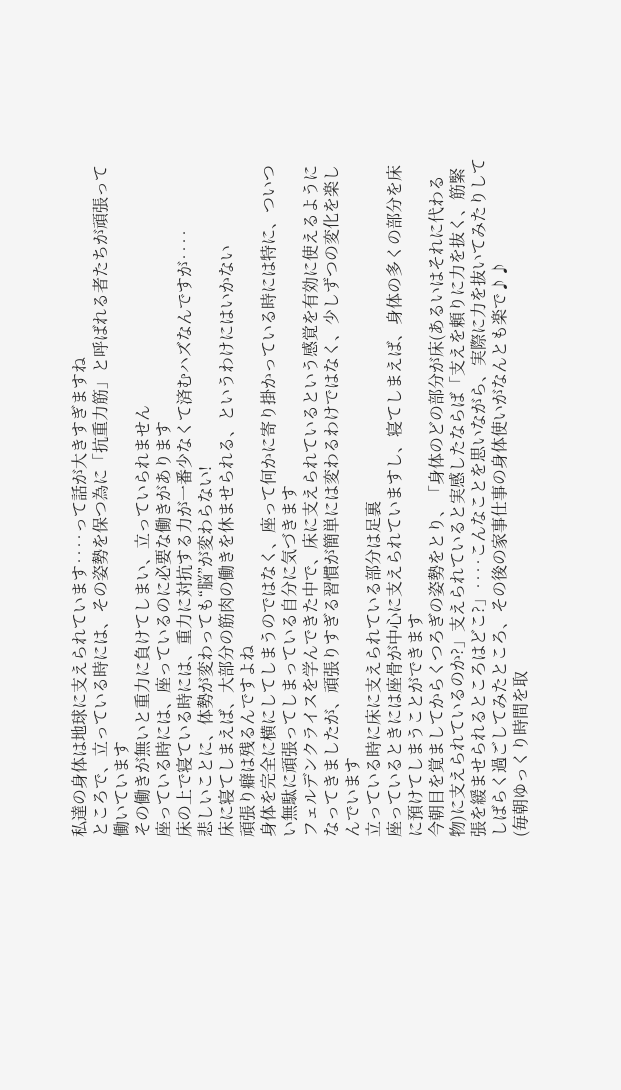私達の身体は地球に支えられています‥‥って話が大きすぎますね
ところで、立っている時には、その姿勢を保つ為に「抗重力筋」と呼ばれる者たちが頑張って働いています
その働きが無いと重力に負けてしまい、立っていられません
座っている時には、座っているのに必要な働きがあります
床の上で寝ている時には、重力に対抗する力が一番少なくて済むハズなんですが‥‥
悲しいことに、体勢が変わっても“脳”が変わらない!
床に寝てしまえば、大部分の筋肉の働きを休ませられる、というわけにはいかない
頑張り癖は残るんですよね
身体を完全に横にしてしまうのではなく、座って何かに寄り掛かっている時には特に、ついつい無駄に頑張ってしまっている自分に気づきます
フェルデンクライスを学んできた中で、床に支えられているという感覚を有効に使えるようになってきましたが、頑張りすぎる習慣が簡単には変わるわけではなく、少しずつの変化を楽しんでいます
立っている時に床に支えられている部分は足裏
座っているときには座骨が中心に支えられていますし、寝てしまえば、身体の多くの部分を床に預けてしまうことができます
今朝目を覚ましてからくつろぎの姿勢をとり、「身体のどの部分が床(あるいはそれに代わる物)に支えられているのか?」支えられていると実感したならば「支えを頼りに力を抜く、筋緊張を緩ませられるところはどこ?」‥‥こんなことを思いながら、実際に力を抜いてみたりしてしばらく過ごしてみたところ、その後の家事仕事の身体使いがなんとも楽で♪♪
(毎朝ゆっくり時間を取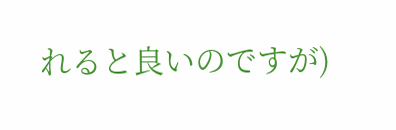れると良いのですが)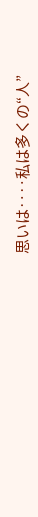思いは‥‥私は多くの“人”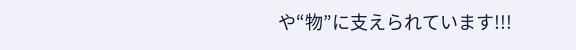や“物”に支えられています!!!